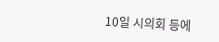10일 시의회 등에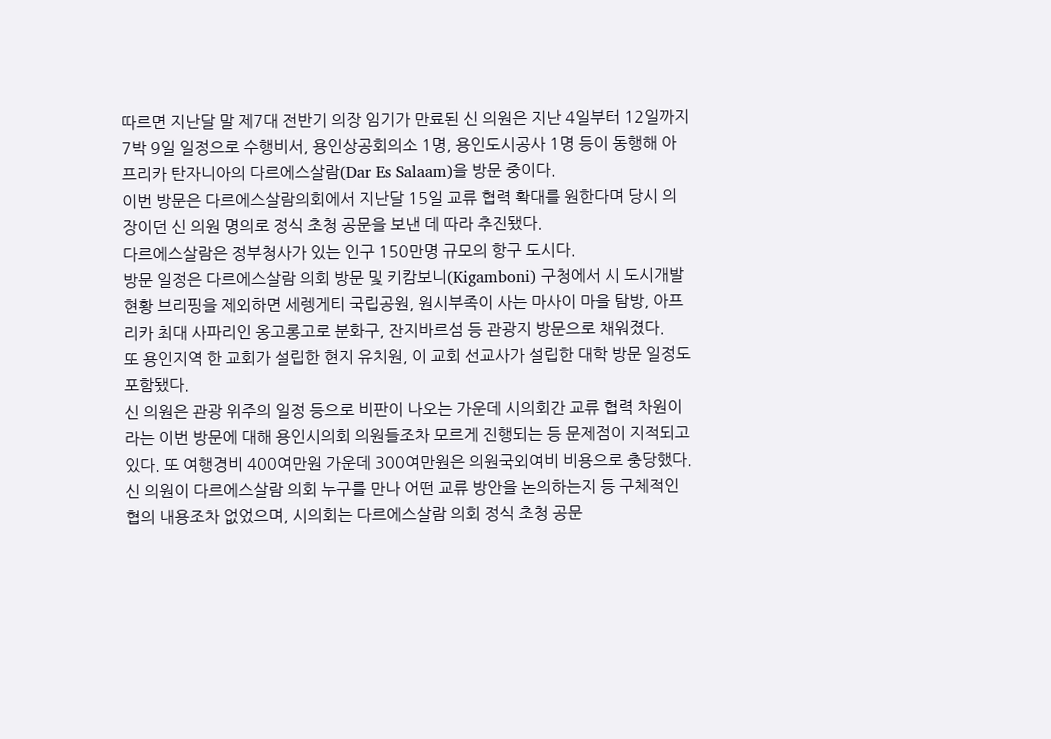따르면 지난달 말 제7대 전반기 의장 임기가 만료된 신 의원은 지난 4일부터 12일까지 7박 9일 일정으로 수행비서, 용인상공회의소 1명, 용인도시공사 1명 등이 동행해 아프리카 탄자니아의 다르에스살람(Dar Es Salaam)을 방문 중이다.
이번 방문은 다르에스살람의회에서 지난달 15일 교류 협력 확대를 원한다며 당시 의장이던 신 의원 명의로 정식 초청 공문을 보낸 데 따라 추진됐다.
다르에스살람은 정부청사가 있는 인구 150만명 규모의 항구 도시다.
방문 일정은 다르에스살람 의회 방문 및 키캄보니(Kigamboni) 구청에서 시 도시개발 현황 브리핑을 제외하면 세렝게티 국립공원, 원시부족이 사는 마사이 마을 탐방, 아프리카 최대 사파리인 옹고롱고로 분화구, 잔지바르섬 등 관광지 방문으로 채워졌다.
또 용인지역 한 교회가 설립한 현지 유치원, 이 교회 선교사가 설립한 대학 방문 일정도 포함됐다.
신 의원은 관광 위주의 일정 등으로 비판이 나오는 가운데 시의회간 교류 협력 차원이라는 이번 방문에 대해 용인시의회 의원들조차 모르게 진행되는 등 문제점이 지적되고 있다. 또 여행경비 400여만원 가운데 300여만원은 의원국외여비 비용으로 충당했다.
신 의원이 다르에스살람 의회 누구를 만나 어떤 교류 방안을 논의하는지 등 구체적인 협의 내용조차 없었으며, 시의회는 다르에스살람 의회 정식 초청 공문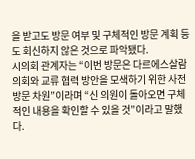을 받고도 방문 여부 및 구체적인 방문 계획 등도 회신하지 않은 것으로 파악됐다.
시의회 관계자는 “이번 방문은 다르에스살람의회와 교류 협력 방안을 모색하기 위한 사전 방문 차원”이라며 “신 의원이 돌아오면 구체적인 내용을 확인할 수 있을 것”이라고 말했다.